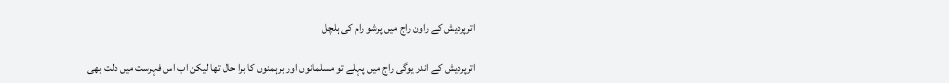اترپردیش کے راون راج میں پرشو رام کی ہلچل

اترپردیش کے اندر یوگی راج میں پہلے تو مسلمانوں اور برہمنوں کا برا حال تھا لیکن اب اس فہرست میں دلت بھی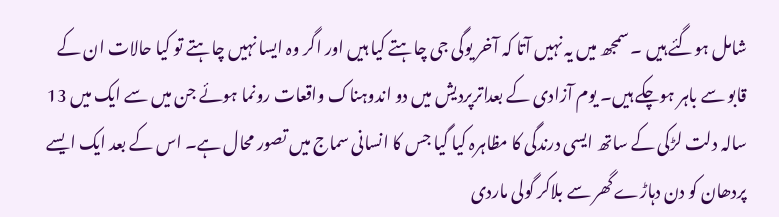شامل ہوگئے ہیں ۔ سمجھ میں یہ نہیں آتا کہ آخر یوگی جی چاہتے کیا ہیں اور اگر وہ ایسا نہیں چاہتے تو کیا حالات ان کے قابو سے باہر ہوچکے ہیں۔ یوم آزادی کے بعداترپردیش میں دو اندوہناک واقعات رونما ہوئے جن میں سے ایک میں 13 سالہ دلت لڑکی کے ساتھ ایسی درندگی کا مظاہرہ کیا گیا جس کا انسانی سماج میں تصور محال ہے۔ اس کے بعد ایک ایسے پردھان کو دن دہاڑے گھر سے بلاکر گولی ماردی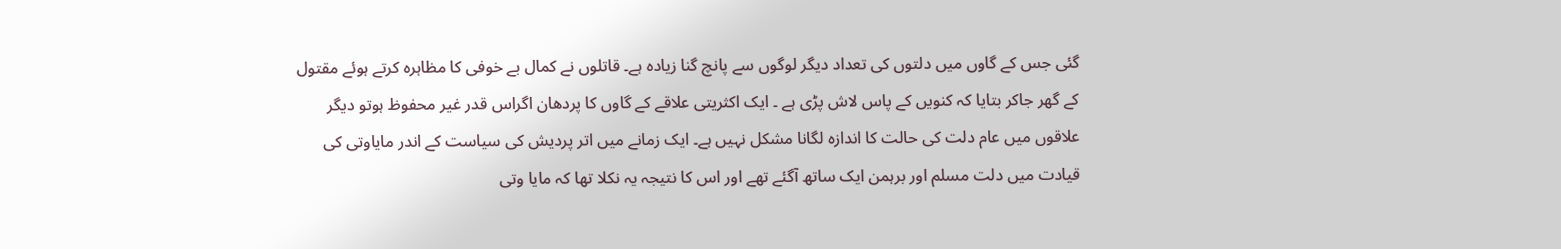گئی جس کے گاوں میں دلتوں کی تعداد دیگر لوگوں سے پانچ گنا زیادہ ہے۔ قاتلوں نے کمال بے خوفی کا مظاہرہ کرتے ہوئے مقتول کے گھر جاکر بتایا کہ کنویں کے پاس لاش پڑی ہے ۔ ایک اکثریتی علاقے کے گاوں کا پردھان اگراس قدر غیر محفوظ ہوتو دیگر علاقوں میں عام دلت کی حالت کا اندازہ لگانا مشکل نہیں ہے۔ ایک زمانے میں اتر پردیش کی سیاست کے اندر مایاوتی کی قیادت میں دلت مسلم اور برہمن ایک ساتھ آگئے تھے اور اس کا نتیجہ یہ نکلا تھا کہ مایا وتی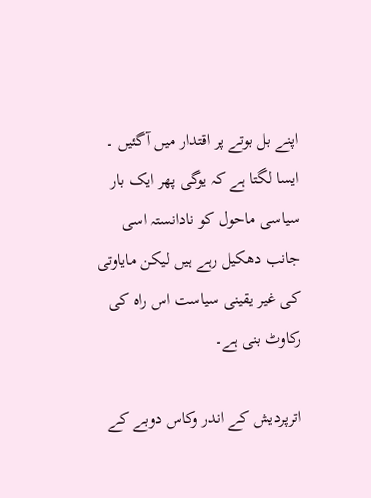اپنے بل بوتے پر اقتدار میں آگئیں ۔ ایسا لگتا ہے کہ یوگی پھر ایک بار سیاسی ماحول کو نادانستہ اسی جانب دھکیل رہے ہیں لیکن مایاوتی کی غیر یقینی سیاست اس راہ کی رکاوٹ بنی ہے۔

اترپردیش کے اندر وکاس دوبے کے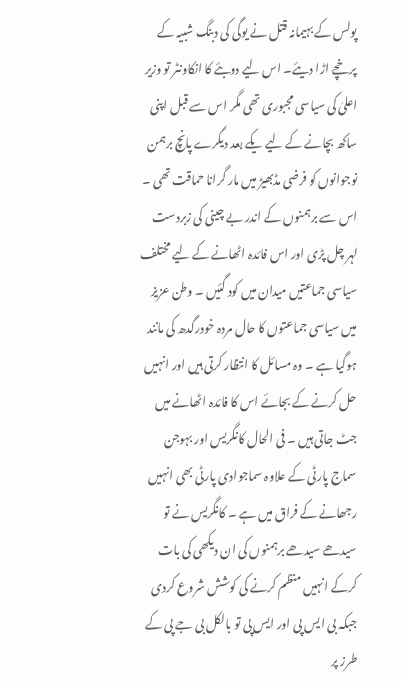پولس کے بہیمانہ قتل نے یوگی کی دبنگ شبیہ کے پرخچے اڑا دیئے۔ اس لیے دوبئے کا انکاونٹر تو وزیر اعلیٰ کی سیاسی مجبوری تھی مگر اس سے قبل اپنی ساکھ بچانے کے لیے یکے بعد دیگرے پانچ برہمن نوجوانوں کو فرضی مڈبھیڑ میں مار گرانا حماقت تھی ۔ اس سے برہمنوں کے اندر بے چینی کی زبردست لہر چل پڑی اور اس فائدہ اٹھانے کے لیے مختلف سیاسی جماعتیں میدان میں کود گئیں ۔ وطن عزیز میں سیاسی جماعتوں کا حال مردہ خودرگدھ کی مانند ہوگیا ہے ۔ وہ مسائل کا انتظار کرتی ہیں اور انہیں حل کرنے کے بجائے اس کا فائدہ اٹھانے میں جٹ جاتی ہیں ۔ فی الحال کانگریس اور بہوجن سماج پارٹی کے علاوہ سماجوادی پارٹی بھی انہیں رجھانے کے فراق میں ہے ۔ کانگریس نے تو سیدھے سیدھے برہمنوں کی ان دیکھی کی بات کرکے انہیں منظم کرنے کی کوشش شروع کردی جبکہ بی ایس پی اور ایس پی تو بالکل بی جے پی کے طرز پر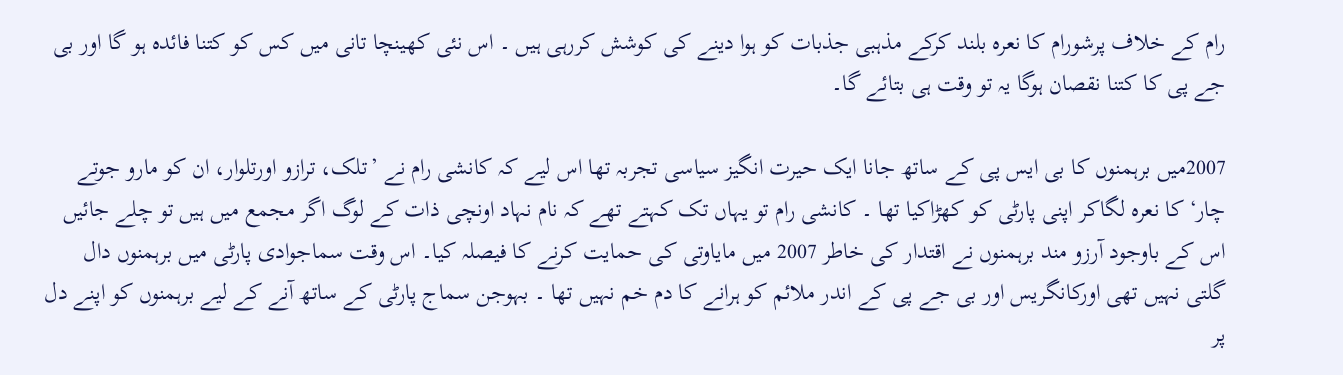رام کے خلاف پرشورام کا نعرہ بلند کرکے مذہبی جذبات کو ہوا دینے کی کوشش کررہی ہیں ۔ اس نئی کھینچا تانی میں کس کو کتنا فائدہ ہو گا اور بی جے پی کا کتنا نقصان ہوگا یہ تو وقت ہی بتائے گا۔

2007میں برہمنوں کا بی ایس پی کے ساتھ جانا ایک حیرت انگیز سیاسی تجربہ تھا اس لیے کہ کانشی رام نے ’تلک، ترازو اورتلوار، ان کو مارو جوتے چار‘ کا نعرہ لگاکر اپنی پارٹی کو کھڑاکیا تھا ۔ کانشی رام تو یہاں تک کہتے تھے کہ نام نہاد اونچی ذات کے لوگ اگر مجمع میں ہیں تو چلے جائیں اس کے باوجود آرزو مند برہمنوں نے اقتدار کی خاطر 2007 میں مایاوتی کی حمایت کرنے کا فیصلہ کیا۔ اس وقت سماجوادی پارٹی میں برہمنوں دال گلتی نہیں تھی اورکانگریس اور بی جے پی کے اندر ملائم کو ہرانے کا دم خم نہیں تھا ۔ بہوجن سماج پارٹی کے ساتھ آنے کے لیے برہمنوں کو اپنے دل پر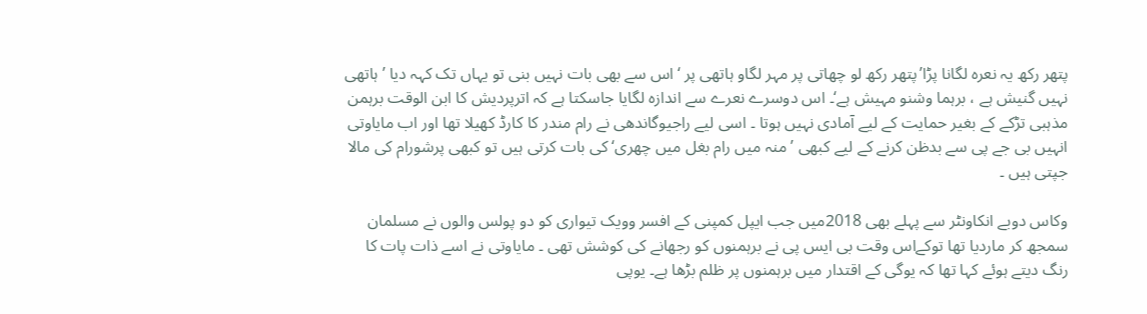پتھر رکھ یہ نعرہ لگانا پڑا’پتھر رکھ لو چھاتی پر مہر لگاو ہاتھی پر ‘ اس سے بھی بات نہیں بنی تو یہاں تک کہہ دیا ’ہاتھی نہیں گنیش ہے ، برہما وشنو مہیش ہے‘۔ اس دوسرے نعرے سے اندازہ لگایا جاسکتا ہے کہ اترپردیش کا ابن الوقت برہمن مذہبی تڑکے کے بغیر حمایت کے لیے آمادی نہیں ہوتا ۔ اسی لیے راجیوگاندھی نے رام مندر کا کارڈ کھیلا تھا اور اب مایاوتی انہیں بی جے پی سے بدظن کرنے کے لیے کبھی ’ منہ میں رام بغل میں چھری‘ کی بات کرتی ہیں تو کبھی پرشورام کی مالا جپتی ہیں ۔

وکاس دوبے انکاونٹر سے پہلے بھی 2018میں جب ایپل کمپنی کے افسر وویک تیواری کو دو پولس والوں نے مسلمان سمجھ کر ماردیا تھا توکےاس وقت بی ایس پی نے برہمنوں کو رجھانے کی کوشش تھی ۔ مایاوتی نے اسے ذات پات کا رنگ دیتے ہوئے کہا تھا کہ یوگی کے اقتدار میں برہمنوں پر ظلم بڑھا ہے۔ یوپی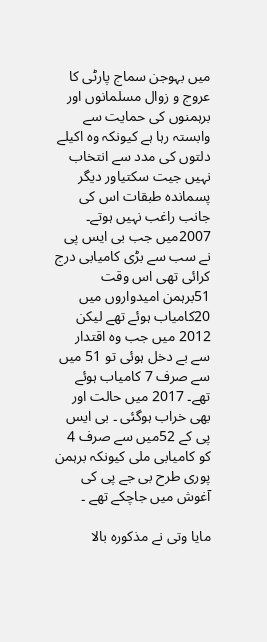میں بہوجن سماج پارٹی کا عروج و زوال مسلمانوں اور برہمنوں کی حمایت سے وابستہ رہا ہے کیونکہ وہ اکیلے دلتوں کی مدد سے انتخاب نہیں جیت سکتیاور دیگر پسماندہ طبقات اس کی جانب راغب نہیں ہوتے۔ 2007میں جب بی ایس پی نے سب سے بڑی کامیابی درج کرائی تھی اس وقت 51برہمن امیدواروں میں 20کامیاب ہوئے تھے لیکن 2012 میں جب وہ اقتدار سے بے دخل ہوئی تو 51 میں سے صرف 7 کامیاب ہوئے تھے۔ 2017 میں حالت اور بھی خراب ہوگئی ۔ بی ایس پی کے 52میں سے صرف 4 کو کامیابی ملی کیونکہ برہمن پوری طرح بی جے پی کی آغوش میں جاچکے تھے ۔

مایا وتی نے مذکورہ بالا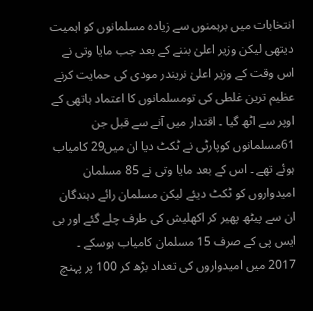انتخابات میں برہمنوں سے زیادہ مسلمانوں کو اہمیت دیتھی لیکن وزیر اعلیٰ بننے کے بعد جب مایا وتی نے اس وقت کے وزیر اعلیٰ نریندر مودی کی حمایت کرنے عظیم ترین غلطی کی تومسلمانوں کا اعتماد ہاتھی کے اوپر سے اٹھ گیا ۔ اقتدار میں آنے سے قبل جن 61مسلمانوں کوپارٹی نے ٹکٹ دیا ان میں29 کامیاب ہوئے تھے ۔ اس کے بعد مایا وتی نے 85 مسلمان امیدواروں کو ٹکٹ دیئے لیکن مسلمان رائے دہندگان ان سے پیٹھ پھیر کر اکھلیش کی طرف چلے گئے اور بی ایس پی کے صرف 15 مسلمان کامیاب ہوسکے ۔ 2017 میں امیدواروں کی تعداد بڑھ کر 100 پر پہنچ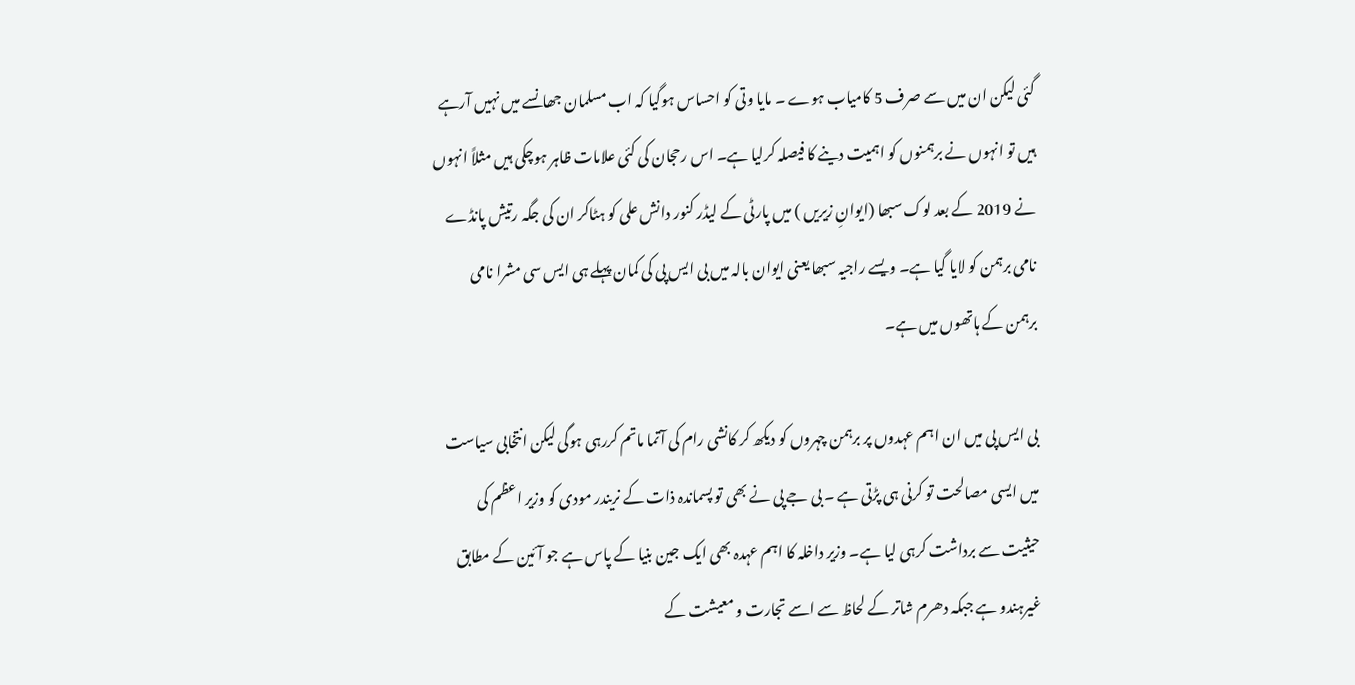گئی لیکن ان میں سے صرف 5 کامیاب ہوے ۔ مایا وتی کو احساس ہوگیا کہ اب مسلمان جھانسے میں نہیں آرہے ہیں تو انہوں نے برہمنوں کو اہمیت دینے کا فیصلہ کرلیا ہے۔ اس رحجان کی کئی علامات ظاہر ہوچکی ہیں مثلاً انہوں نے 2019 کے بعد لوک سبھا (ایوانِ زیریں ) میں پارٹی کے لیڈر کنور دانش علی کو ہٹاکر ان کی جگہ رتیش پانڈے نامی برہمن کو لایا گیا ہے۔ ویسے راجیہ سبھا یعنی ایوان بالہ میں بی ایس پی کی کمان پہلے ہی ایس سی مشرا نامی برہمن کے ہاتھوں میں ہے۔

بی ایس پی میں ان اہم عہدوں پر برہمن چہروں کو دیکھ کر کانشی رام کی آتما ماتم کررہی ہوگی لیکن انتخابی سیاست میں ایسی مصالحت تو کرنی ہی پڑتی ہے ۔ بی جے پی نے بھی تو پسماندہ ذات کے نریندر مودی کو وزیر اعظم کی حیثیت سے برداشت کرہی لیا ہے۔ وزیر داخلہ کا اہم عہدہ بھی ایک جین بنیا کے پاس ہے جو آئین کے مطابق غیرہندو ہے جبکہ دھرم شاتر کے لحاظ سے اسے تجارت و معیشت کے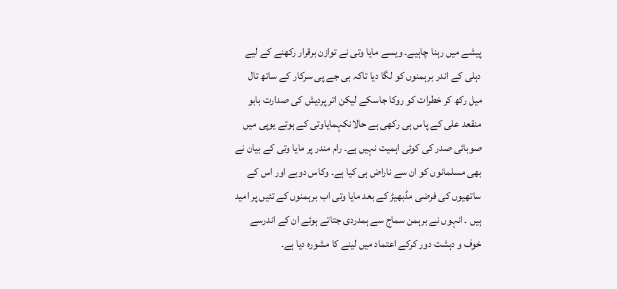پیشے میں رہنا چاہیے۔ ویسے مایا وتی نے توازن برقرار رکھنے کے لیے دہلی کے اندر برہمنوں کو لگا دیا تاکہ بی جے پی سرکار کے ساتھ تال میل رکھ کر خطرات کو روکا جاسکے لیکن اتر پردیش کی صدارت بابو منقعد علی کے پاس ہی رکھی ہے حالانکہمایاوتی کے ہوتے یوپی میں صوبائی صدر کی کوئی اہمیت نہیں ہے۔ رام مندر پر مایا وتی کے بیان نے بھی مسلمانوں کو ان سے ناراض ہی کیا ہے۔ وکاس دوبے اور اس کے ساتھیوں کی فرضی مڈبھیڑ کے بعد مایا وتی اب برہمنوں کے تئیں پر امید ہیں ۔ انہوں نے برہمن سماج سے ہمدردی جتاتے ہوئے ان کے اندرسے خوف و دہشت دور کرکے اعتماد میں لینے کا مشورہ دیا ہے۔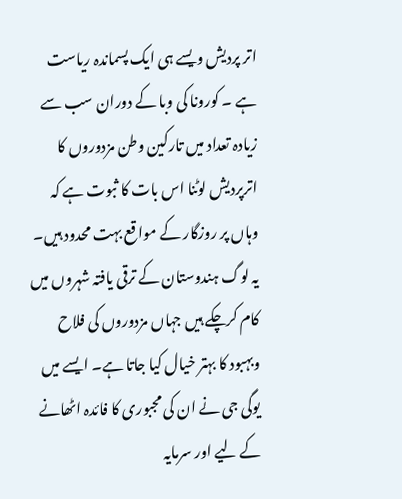اتر پردیش ویسے ہی ایک پسماندہ ریاست ہے ۔ کورونا کی وبا کے دوران سب سے زیادہ تعداد میں تارکین وطن مزدوروں کا اترپردیش لوٹنا اس بات کا ثبوت ہے کہ وہاں پر روزگار کے مواقع بہت محدود ہیں۔ یہ لوگ ہندوستان کے ترقی یافتہ شہروں میں کام کرچکے ہیں جہاں مزدوروں کی فلاح وبہبود کا بہتر خیال کیا جاتا ہے۔ ایسے میں یوگی جی نے ان کی مجبوری کا فائدہ اٹھانے کے لیے اور سرمایہ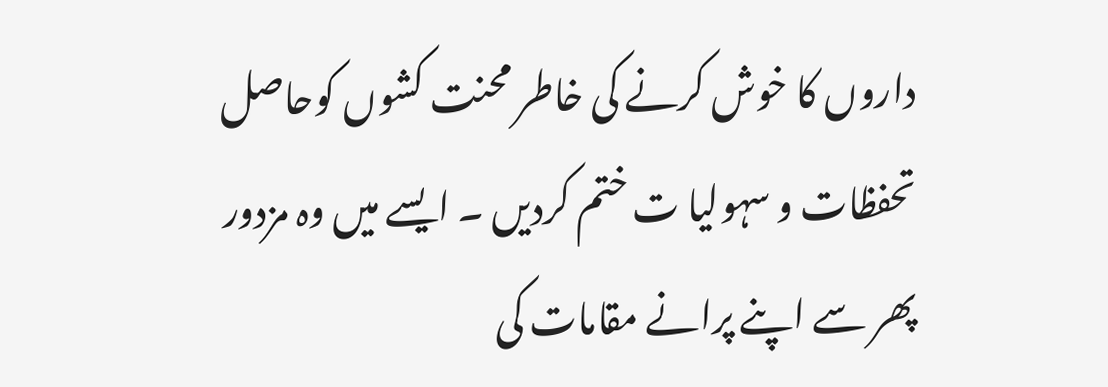داروں کا خوش کرنے کی خاطر محنت کشوں کوحاصل تحفظات و سہولیا ت ختم کردیں ۔ ایسے میں وہ مزدور پھر سے اپنے پرانے مقامات کی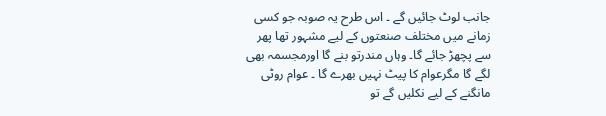جانب لوٹ جائیں گے ۔ اس طرح یہ صوبہ جو کسی زمانے میں مختلف صنعتوں کے لیے مشہور تھا پھر سے پچھڑ جائے گا۔ وہاں مندرتو بنے گا اورمجسمہ بھی لگے گا مگرعوام کا پیٹ نہیں بھرے گا ۔ عوام روٹی مانگنے کے لیے نکلیں گے تو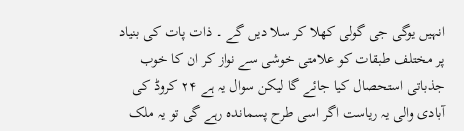انہیں یوگی جی گولی کھلا کر سلا دیں گے ۔ ذات پات کی بنیاد پر مختلف طبقات کو علامتی خوشی سے نواز کر ان کا خوب جذباتی استحصال کیا جائے گا لیکن سوال یہ ہے ۲۴ کروڈ کی آبادی والی یہ ریاست اگر اسی طرح پسماندہ رہے گی تو یہ ملک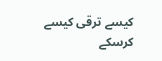کیسے ترقی کیسے کرسکے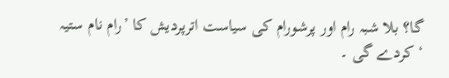گا؟ بلا شبہ رام اور پرشورام کی سیاست اترپردیش کا ’رام نام ستیہ ‘ کردے گی ۔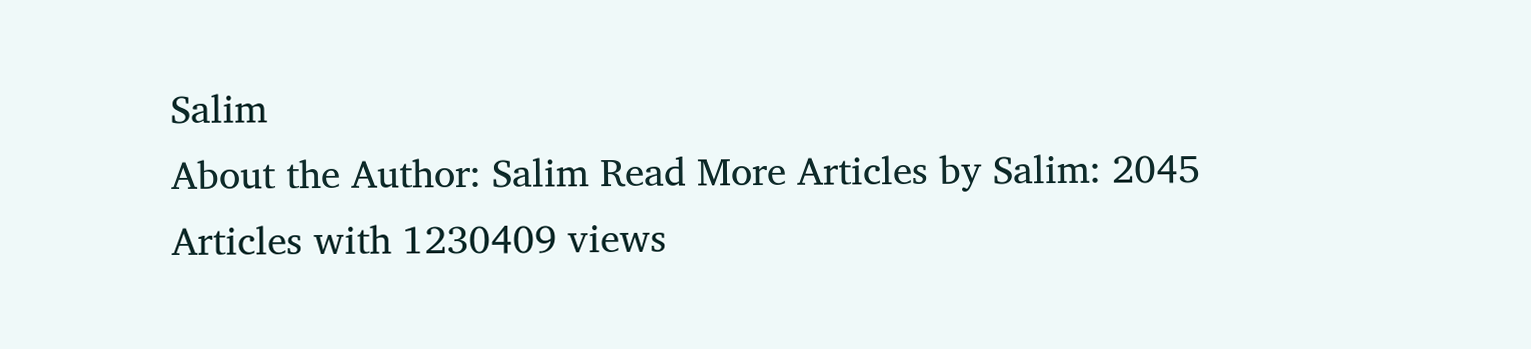Salim
About the Author: Salim Read More Articles by Salim: 2045 Articles with 1230409 views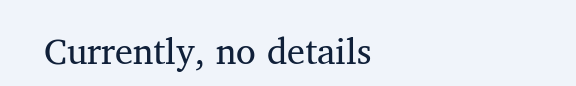Currently, no details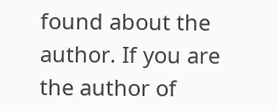found about the author. If you are the author of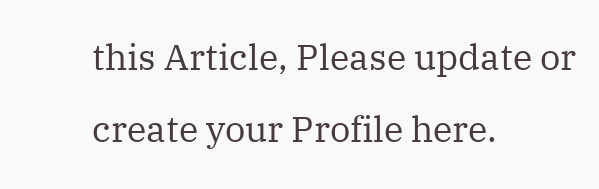this Article, Please update or create your Profile here.